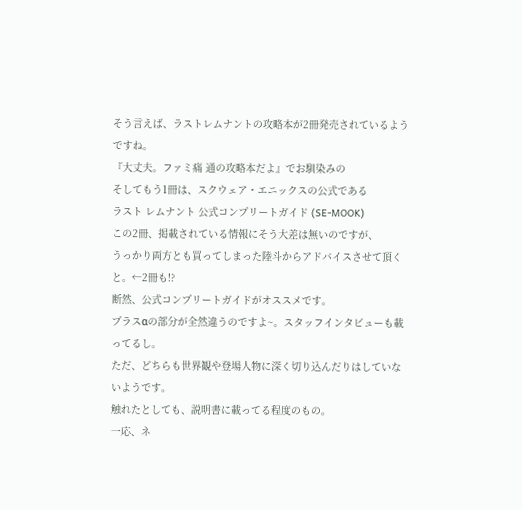そう言えば、ラストレムナントの攻略本が2冊発売されているようですね。
『大丈夫。ファミ痛 通の攻略本だよ』でお馴染みの
そしてもう1冊は、スクウェア・エニックスの公式である
ラスト レムナント 公式コンプリートガイド (SE-MOOK)
この2冊、掲載されている情報にそう大差は無いのですが、
うっかり両方とも買ってしまった陸斗からアドバイスさせて頂くと。←2冊も!?
断然、公式コンプリートガイドがオススメです。
プラスαの部分が全然違うのですよ~。スタッフインタビューも載ってるし。
ただ、どちらも世界観や登場人物に深く切り込んだりはしていないようです。
触れたとしても、説明書に載ってる程度のもの。
一応、ネ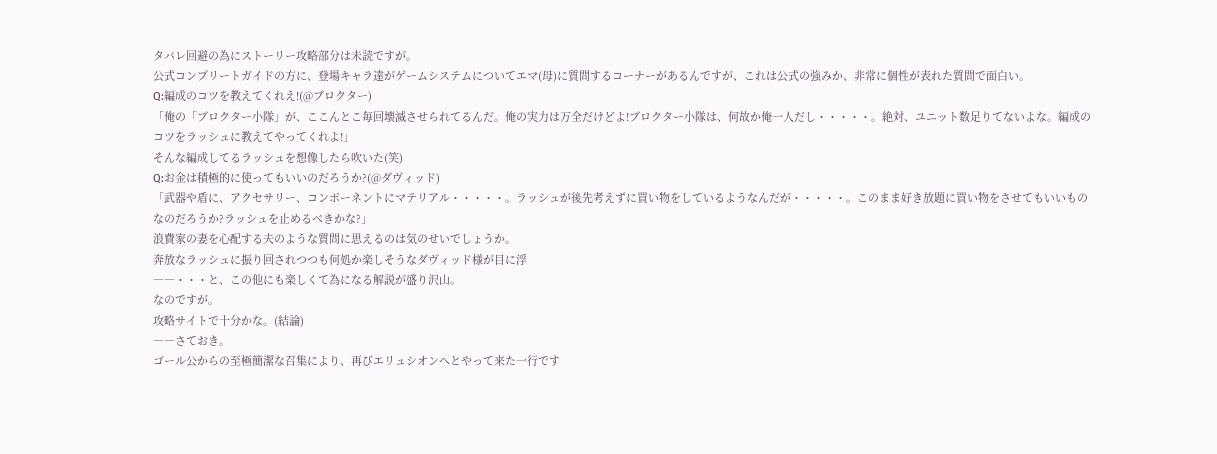タバレ回避の為にストーリー攻略部分は未読ですが。
公式コンプリートガイドの方に、登場キャラ達がゲームシステムについてエマ(母)に質問するコーナーがあるんですが、これは公式の強みか、非常に個性が表れた質問で面白い。
Q:編成のコツを教えてくれえ!(@ブロクター)
「俺の「ブロクター小隊」が、ここんとこ毎回壊滅させられてるんだ。俺の実力は万全だけどよ!ブロクター小隊は、何故か俺一人だし・・・・・。絶対、ユニット数足りてないよな。編成のコツをラッシュに教えてやってくれよ!」
そんな編成してるラッシュを想像したら吹いた(笑)
Q:お金は積極的に使ってもいいのだろうか?(@ダヴィッド)
「武器や盾に、アクセサリー、コンポーネントにマテリアル・・・・・。ラッシュが後先考えずに買い物をしているようなんだが・・・・・。このまま好き放題に買い物をさせてもいいものなのだろうか?ラッシュを止めるべきかな?」
浪費家の妻を心配する夫のような質問に思えるのは気のせいでしょうか。
奔放なラッシュに振り回されつつも何処か楽しそうなダヴィッド様が目に浮
――・・・と、この他にも楽しくて為になる解説が盛り沢山。
なのですが。
攻略サイトで十分かな。(結論)
――さておき。
ゴール公からの至極簡潔な召集により、再びエリュシオンへとやって来た一行です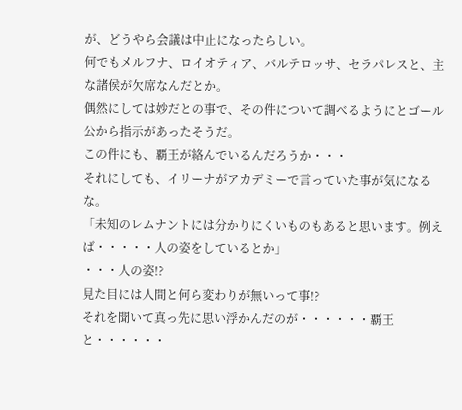が、どうやら会議は中止になったらしい。
何でもメルフナ、ロイオティア、バルテロッサ、セラパレスと、主な諸侯が欠席なんだとか。
偶然にしては妙だとの事で、その件について調べるようにとゴール公から指示があったそうだ。
この件にも、覇王が絡んでいるんだろうか・・・
それにしても、イリーナがアカデミーで言っていた事が気になるな。
「未知のレムナントには分かりにくいものもあると思います。例えば・・・・・人の姿をしているとか」
・・・人の姿!?
見た目には人間と何ら変わりが無いって事!?
それを聞いて真っ先に思い浮かんだのが・・・・・・覇王と・・・・・・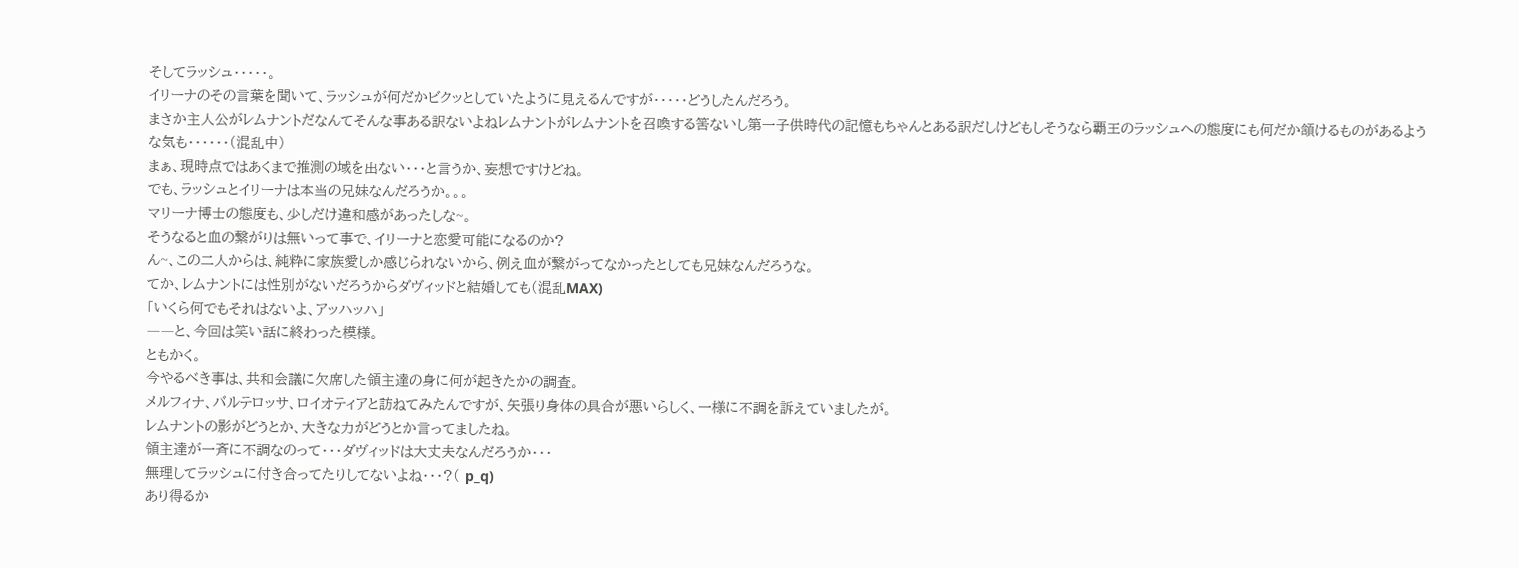そしてラッシュ・・・・・。
イリーナのその言葉を聞いて、ラッシュが何だかビクッとしていたように見えるんですが・・・・・どうしたんだろう。
まさか主人公がレムナントだなんてそんな事ある訳ないよねレムナントがレムナントを召喚する筈ないし第一子供時代の記憶もちゃんとある訳だしけどもしそうなら覇王のラッシュへの態度にも何だか頷けるものがあるような気も・・・・・・(混乱中)
まぁ、現時点ではあくまで推測の域を出ない・・・と言うか、妄想ですけどね。
でも、ラッシュとイリーナは本当の兄妹なんだろうか。。。
マリーナ博士の態度も、少しだけ違和感があったしな~。
そうなると血の繋がりは無いって事で、イリーナと恋愛可能になるのか?
ん~、この二人からは、純粋に家族愛しか感じられないから、例え血が繋がってなかったとしても兄妹なんだろうな。
てか、レムナントには性別がないだろうからダヴィッドと結婚しても(混乱MAX)
「いくら何でもそれはないよ、アッハッハ」
――と、今回は笑い話に終わった模様。
ともかく。
今やるべき事は、共和会議に欠席した領主達の身に何が起きたかの調査。
メルフィナ、バルテロッサ、ロイオティアと訪ねてみたんですが、矢張り身体の具合が悪いらしく、一様に不調を訴えていましたが。
レムナントの影がどうとか、大きな力がどうとか言ってましたね。
領主達が一斉に不調なのって・・・ダヴィッドは大丈夫なんだろうか・・・
無理してラッシュに付き合ってたりしてないよね・・・?( p_q)
あり得るか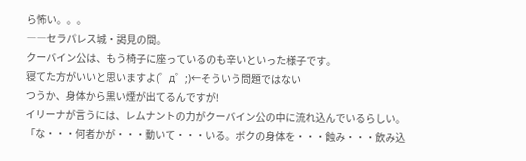ら怖い。。。
――セラパレス城・謁見の間。
クーバイン公は、もう椅子に座っているのも辛いといった様子です。
寝てた方がいいと思いますよ(゜д゜;)←そういう問題ではない
つうか、身体から黒い煙が出てるんですが!
イリーナが言うには、レムナントの力がクーバイン公の中に流れ込んでいるらしい。
「な・・・何者かが・・・動いて・・・いる。ボクの身体を・・・蝕み・・・飲み込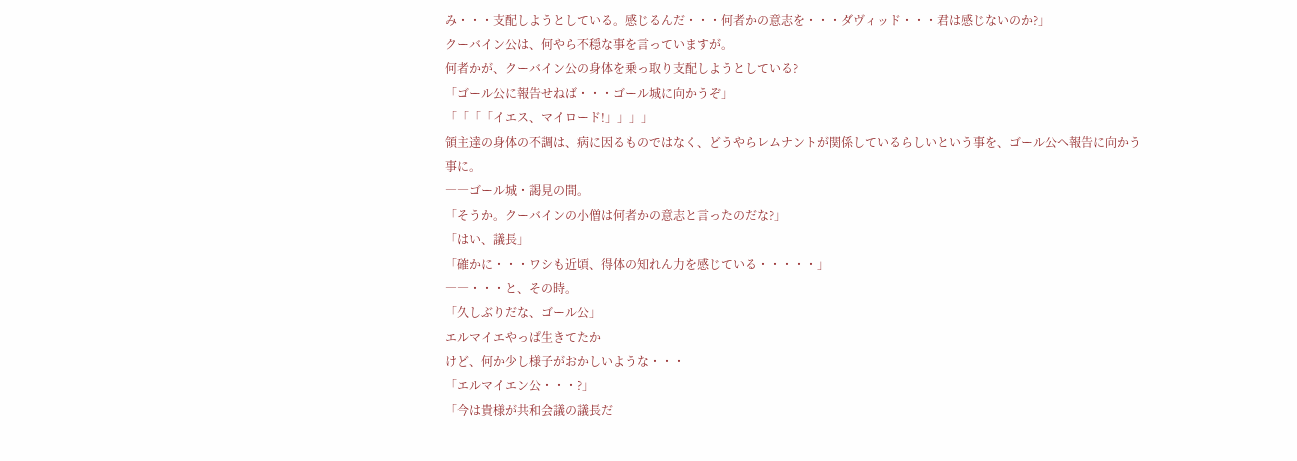み・・・支配しようとしている。感じるんだ・・・何者かの意志を・・・ダヴィッド・・・君は感じないのか?」
クーバイン公は、何やら不穏な事を言っていますが。
何者かが、クーバイン公の身体を乗っ取り支配しようとしている?
「ゴール公に報告せねば・・・ゴール城に向かうぞ」
「「「「イエス、マイロード!」」」」
領主達の身体の不調は、病に因るものではなく、どうやらレムナントが関係しているらしいという事を、ゴール公へ報告に向かう事に。
――ゴール城・謁見の間。
「そうか。クーバインの小僧は何者かの意志と言ったのだな?」
「はい、議長」
「確かに・・・ワシも近頃、得体の知れん力を感じている・・・・・」
――・・・と、その時。
「久しぶりだな、ゴール公」
エルマイエやっぱ生きてたか
けど、何か少し様子がおかしいような・・・
「エルマイエン公・・・?」
「今は貴様が共和会議の議長だ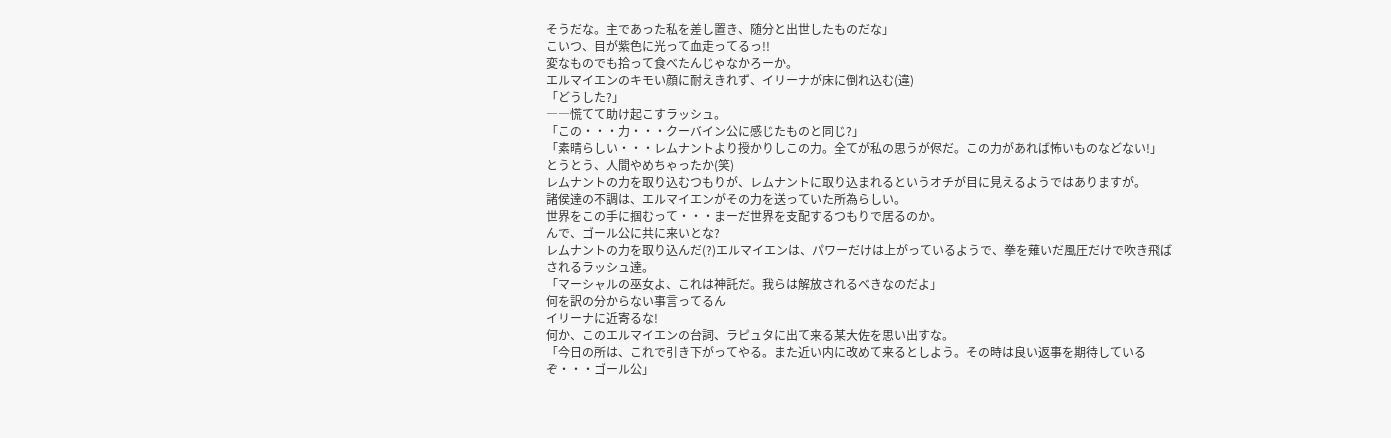そうだな。主であった私を差し置き、随分と出世したものだな」
こいつ、目が紫色に光って血走ってるっ!!
変なものでも拾って食べたんじゃなかろーか。
エルマイエンのキモい顔に耐えきれず、イリーナが床に倒れ込む(違)
「どうした?」
――慌てて助け起こすラッシュ。
「この・・・力・・・クーバイン公に感じたものと同じ?」
「素晴らしい・・・レムナントより授かりしこの力。全てが私の思うが侭だ。この力があれば怖いものなどない!」
とうとう、人間やめちゃったか(笑)
レムナントの力を取り込むつもりが、レムナントに取り込まれるというオチが目に見えるようではありますが。
諸侯達の不調は、エルマイエンがその力を送っていた所為らしい。
世界をこの手に掴むって・・・まーだ世界を支配するつもりで居るのか。
んで、ゴール公に共に来いとな?
レムナントの力を取り込んだ(?)エルマイエンは、パワーだけは上がっているようで、拳を薙いだ風圧だけで吹き飛ばされるラッシュ達。
「マーシャルの巫女よ、これは神託だ。我らは解放されるべきなのだよ」
何を訳の分からない事言ってるん
イリーナに近寄るな!
何か、このエルマイエンの台詞、ラピュタに出て来る某大佐を思い出すな。
「今日の所は、これで引き下がってやる。また近い内に改めて来るとしよう。その時は良い返事を期待しているぞ・・・ゴール公」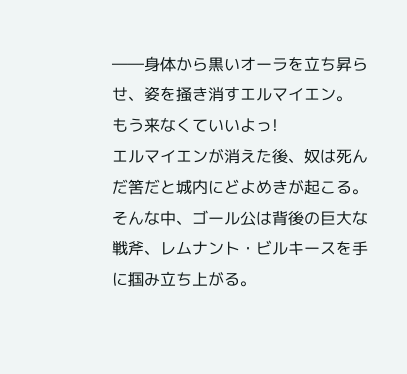――身体から黒いオーラを立ち昇らせ、姿を掻き消すエルマイエン。
もう来なくていいよっ!
エルマイエンが消えた後、奴は死んだ筈だと城内にどよめきが起こる。
そんな中、ゴール公は背後の巨大な戦斧、レムナント・ビルキースを手に掴み立ち上がる。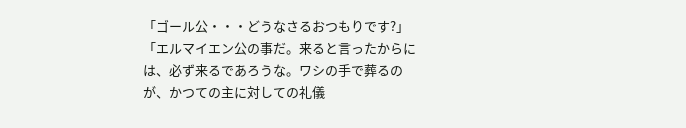「ゴール公・・・どうなさるおつもりです?」
「エルマイエン公の事だ。来ると言ったからには、必ず来るであろうな。ワシの手で葬るのが、かつての主に対しての礼儀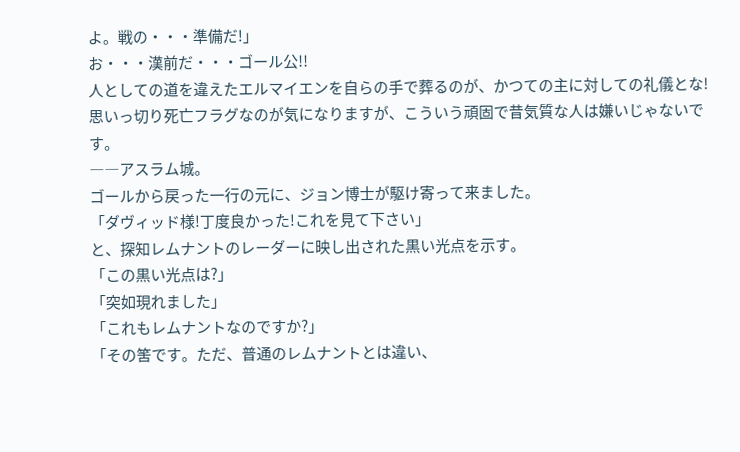よ。戦の・・・準備だ!」
お・・・漢前だ・・・ゴール公!!
人としての道を違えたエルマイエンを自らの手で葬るのが、かつての主に対しての礼儀とな!
思いっ切り死亡フラグなのが気になりますが、こういう頑固で昔気質な人は嫌いじゃないです。
――アスラム城。
ゴールから戻った一行の元に、ジョン博士が駆け寄って来ました。
「ダヴィッド様!丁度良かった!これを見て下さい」
と、探知レムナントのレーダーに映し出された黒い光点を示す。
「この黒い光点は?」
「突如現れました」
「これもレムナントなのですか?」
「その筈です。ただ、普通のレムナントとは違い、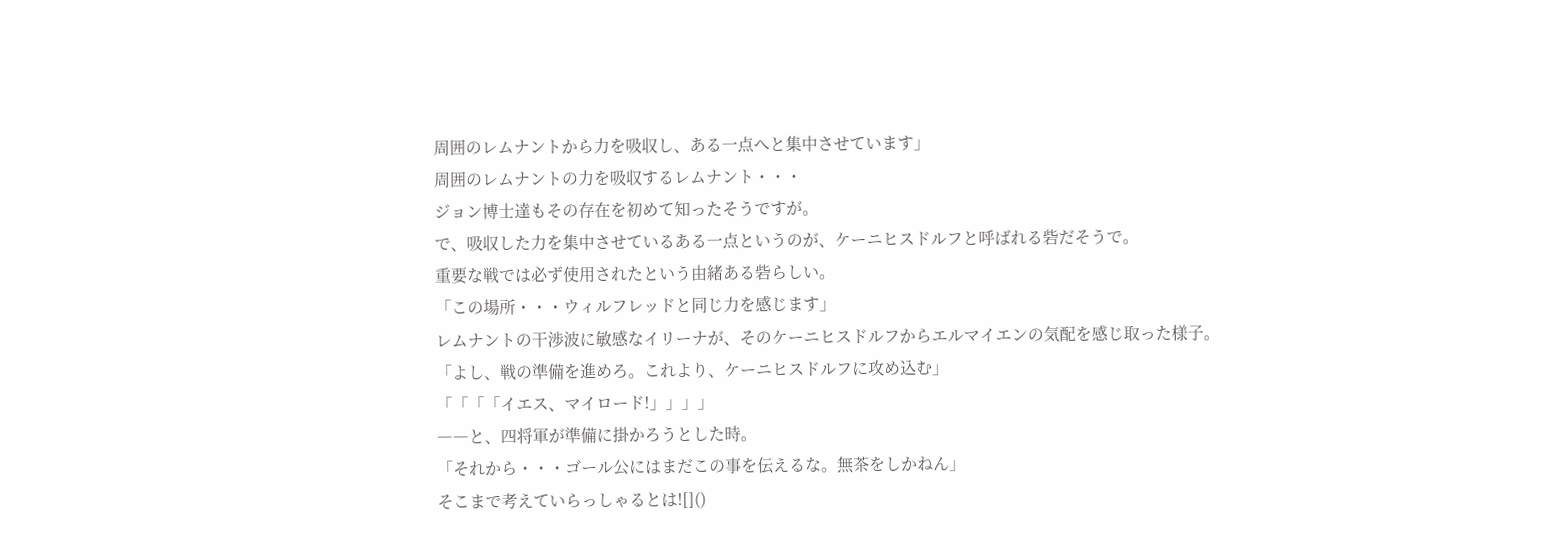周囲のレムナントから力を吸収し、ある一点へと集中させています」
周囲のレムナントの力を吸収するレムナント・・・
ジョン博士達もその存在を初めて知ったそうですが。
で、吸収した力を集中させているある一点というのが、ケーニヒスドルフと呼ばれる砦だそうで。
重要な戦では必ず使用されたという由緒ある砦らしい。
「この場所・・・ウィルフレッドと同じ力を感じます」
レムナントの干渉波に敏感なイリーナが、そのケーニヒスドルフからエルマイエンの気配を感じ取った様子。
「よし、戦の準備を進めろ。これより、ケーニヒスドルフに攻め込む」
「「「「イエス、マイロード!」」」」
――と、四将軍が準備に掛かろうとした時。
「それから・・・ゴール公にはまだこの事を伝えるな。無茶をしかねん」
そこまで考えていらっしゃるとは![]()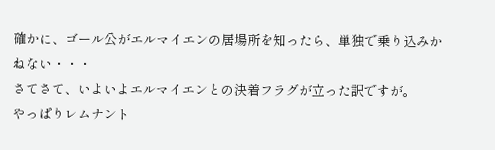確かに、ゴール公がエルマイエンの居場所を知ったら、単独で乗り込みかねない・・・
さてさて、いよいよエルマイエンとの決着フラグが立った訳ですが。
やっぱりレムナント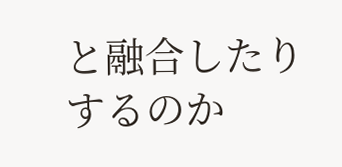と融合したりするのか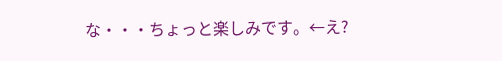な・・・ちょっと楽しみです。←え?